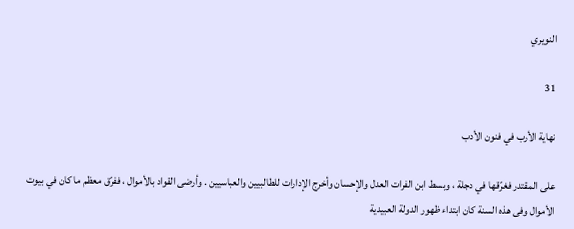النويري

31

نهاية الأرب في فنون الأدب

على المقتدر فغرّقها في دجلة ، وبسط ابن الفرات العدل والإحسان وأخرج الإدارات للطالبيين والعباسيين . وأرضى القواد بالأموال ، ففرّق معظم ما كان في بيوت الأموال وفى هذه السنة كان ابتداء ظهور الدولة العبيدية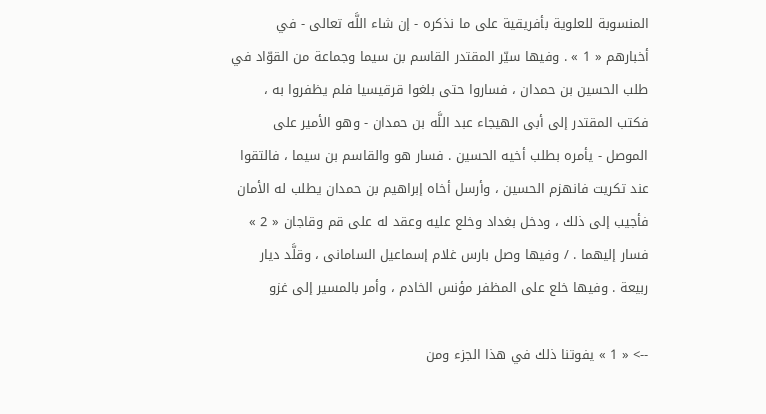المنسوبة للعلوية بأفريقية على ما نذكره - إن شاء اللَّه تعالى - في أخبارهم « 1 » . وفيها سيّر المقتدر القاسم بن سيما وجماعة من القوّاد في طلب الحسين بن حمدان ، فساروا حتى بلغوا قرقيسيا فلم يظفروا به ، فكتب المقتدر إلى أبى الهيجاء عبد اللَّه بن حمدان - وهو الأمير على الموصل - يأمره بطلب أخيه الحسين . فسار هو والقاسم بن سيما ، فالتقوا عند تكريت فانهزم الحسين ، وأرسل أخاه إبراهيم بن حمدان يطلب له الأمان فأجيب إلى ذلك ، ودخل بغداد وخلع عليه وعقد له على قم وقاجان « 2 » فسار إليهما . / وفيها وصل بارس غلام إسماعيل السامانى ، وقلَّد ديار ربيعة . وفيها خلع على المظفر مؤنس الخادم ، وأمر بالمسير إلى غزو

--> « 1 » يفوتنا ذلك في هذا الجزء ومن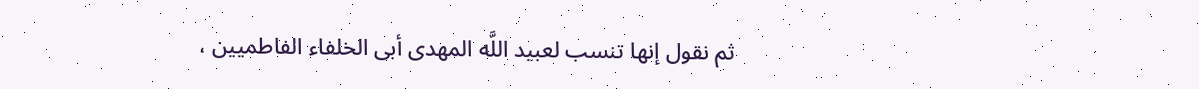ثم نقول إنها تنسب لعبيد اللَّه المهدى أبى الخلفاء الفاطميين ،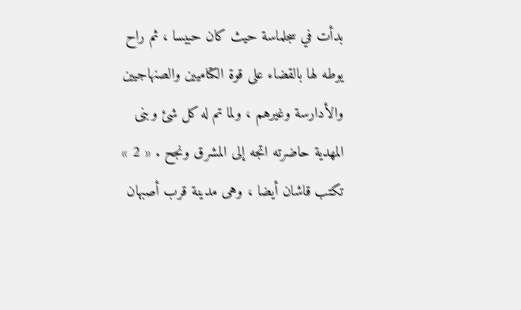بدأت في سجلماسة حيث كان حبيسا ، ثم راح يوطه لها بالقضاء على قوة الكتاميين والصنهاجيين والأدارسة وغيرهم ، ولما تم له كل شئ وبنى المهدية حاضرته اتجه إلى المشرق ونجح . « 2 » تكتب قاشان أيضا ، وهى مدينة قرب أصبهان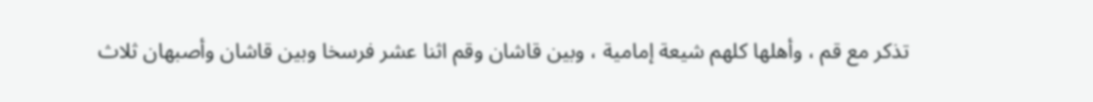تذكر مع قم ، وأهلها كلهم شيعة إمامية ، وبين قاشان وقم اثنا عشر فرسخا وبين قاشان وأصبهان ثلاث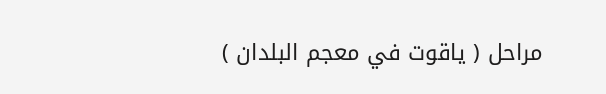مراحل ( ياقوت في معجم البلدان )